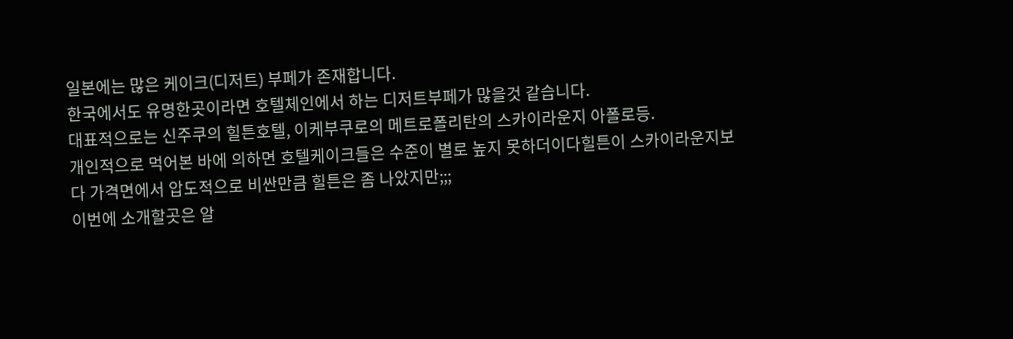일본에는 많은 케이크(디저트) 부페가 존재합니다.
한국에서도 유명한곳이라면 호텔체인에서 하는 디저트부페가 많을것 같습니다.
대표적으로는 신주쿠의 힐튼호텔, 이케부쿠로의 메트로폴리탄의 스카이라운지 아폴로등.
개인적으로 먹어본 바에 의하면 호텔케이크들은 수준이 별로 높지 못하더이다힐튼이 스카이라운지보다 가격면에서 압도적으로 비싼만큼 힐튼은 좀 나았지만;;;
이번에 소개할곳은 알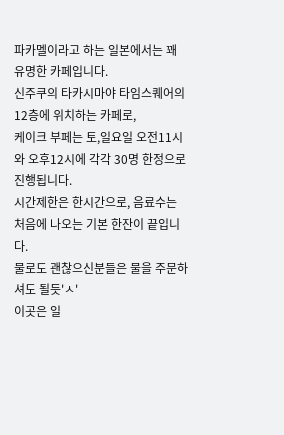파카멜이라고 하는 일본에서는 꽤 유명한 카페입니다.
신주쿠의 타카시마야 타임스퀘어의 12층에 위치하는 카페로,
케이크 부페는 토,일요일 오전11시와 오후12시에 각각 30명 한정으로 진행됩니다.
시간제한은 한시간으로, 음료수는 처음에 나오는 기본 한잔이 끝입니다.
물로도 괜찮으신분들은 물을 주문하셔도 될듯'ㅅ'
이곳은 일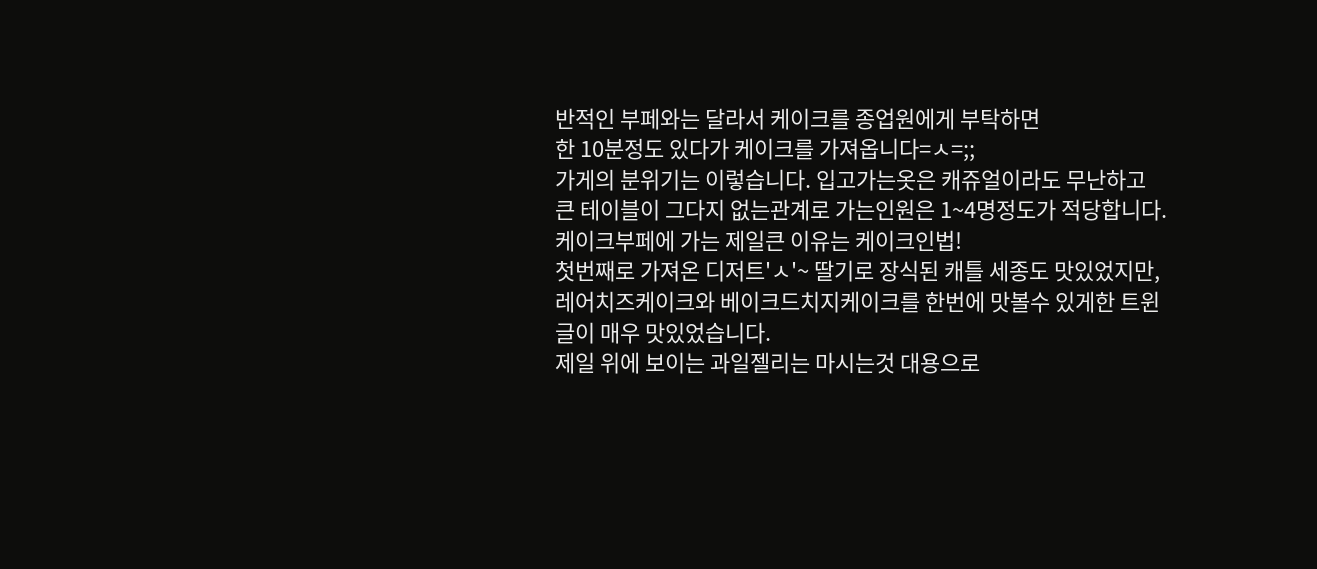반적인 부페와는 달라서 케이크를 종업원에게 부탁하면
한 10분정도 있다가 케이크를 가져옵니다=ㅅ=;;
가게의 분위기는 이렇습니다. 입고가는옷은 캐쥬얼이라도 무난하고
큰 테이블이 그다지 없는관계로 가는인원은 1~4명정도가 적당합니다.
케이크부페에 가는 제일큰 이유는 케이크인법!
첫번째로 가져온 디저트'ㅅ'~ 딸기로 장식된 캐틀 세종도 맛있었지만,
레어치즈케이크와 베이크드치지케이크를 한번에 맛볼수 있게한 트윈글이 매우 맛있었습니다.
제일 위에 보이는 과일젤리는 마시는것 대용으로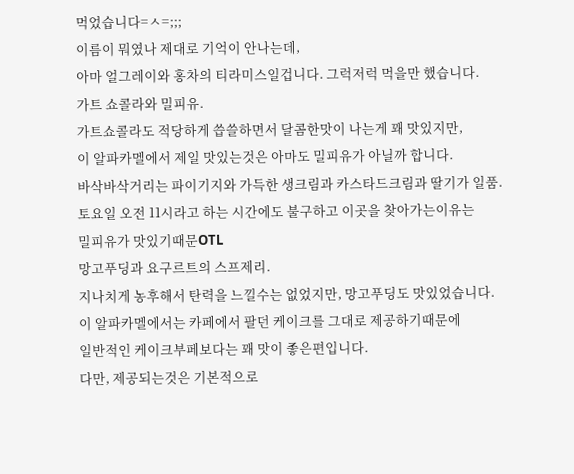먹었습니다=ㅅ=;;;
이름이 뭐였나 제대로 기억이 안나는데,
아마 얼그레이와 홍차의 티라미스일겁니다. 그럭저럭 먹을만 했습니다.
가트 쇼콜라와 밀피유.
가트쇼콜라도 적당하게 씁쓸하면서 달콤한맛이 나는게 꽤 맛있지만,
이 알파카멜에서 제일 맛있는것은 아마도 밀피유가 아닐까 합니다.
바삭바삭거리는 파이기지와 가득한 생크림과 카스타드크림과 딸기가 일품.
토요일 오전 11시라고 하는 시간에도 불구하고 이곳을 찾아가는이유는
밀피유가 맛있기때문OTL
망고푸딩과 요구르트의 스프제리.
지나치게 농후해서 탄력을 느낄수는 없었지만, 망고푸딩도 맛있었습니다.
이 알파카멜에서는 카페에서 팔던 케이크를 그대로 제공하기때문에
일반적인 케이크부페보다는 꽤 맛이 좋은편입니다.
다만, 제공되는것은 기본적으로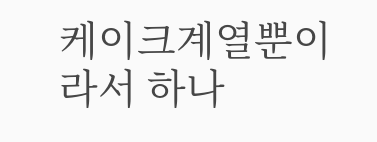케이크계열뿐이라서 하나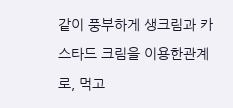같이 풍부하게 생크림과 카스타드 크림을 이용한관계로, 먹고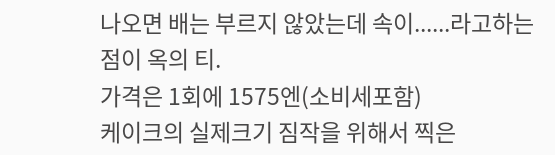나오면 배는 부르지 않았는데 속이......라고하는 점이 옥의 티.
가격은 1회에 1575엔(소비세포함)
케이크의 실제크기 짐작을 위해서 찍은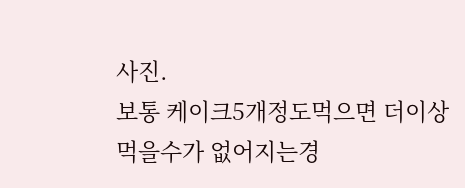사진.
보통 케이크5개정도먹으면 더이상 먹을수가 없어지는경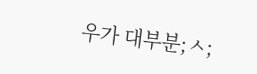우가 대부분;ㅅ;